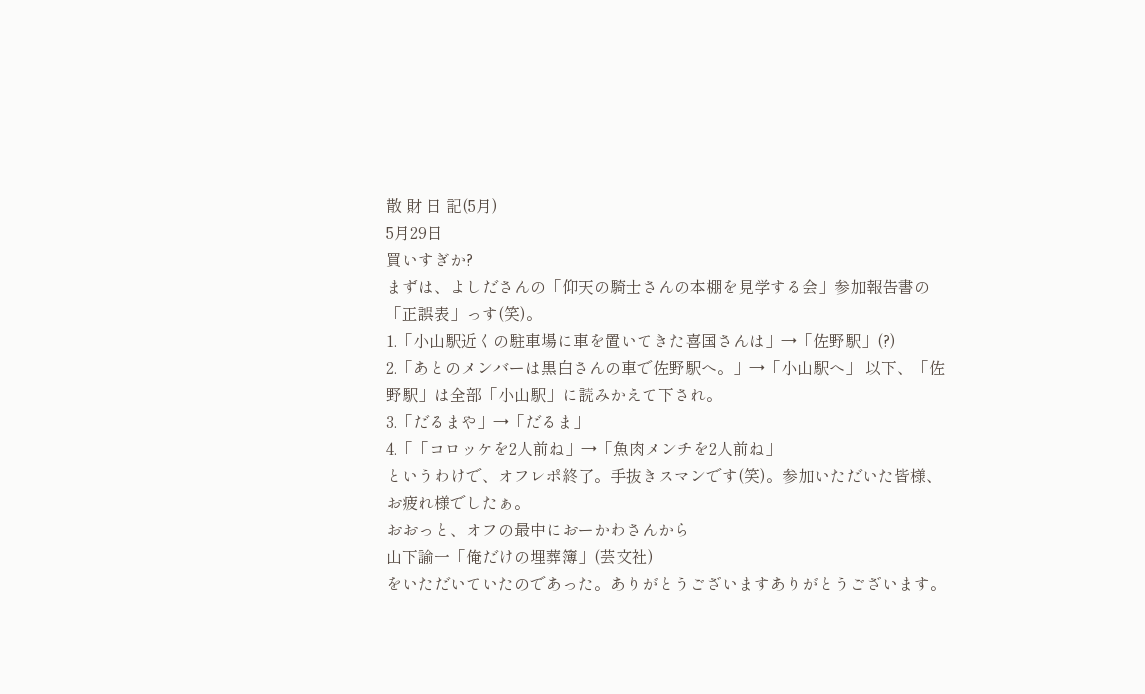散 財 日 記(5月)
5月29日
買いすぎか?
まずは、よしださんの「仰天の騎士さんの本棚を見学する会」参加報告書の「正誤表」っす(笑)。
1.「小山駅近くの駐車場に車を置いてきた喜国さんは」→「佐野駅」(?)
2.「あとのメンバーは黒白さんの車で佐野駅へ。」→「小山駅へ」 以下、「佐野駅」は全部「小山駅」に読みかえて下され。
3.「だるまや」→「だるま」
4.「「コロッケを2人前ね」→「魚肉メンチを2人前ね」
というわけで、オフレポ終了。手抜きスマンです(笑)。参加いただいた皆様、お疲れ様でしたぁ。
おおっと、オフの最中におーかわさんから
山下諭一「俺だけの埋葬簿」(芸文社)
をいただいていたのであった。ありがとうございますありがとうございます。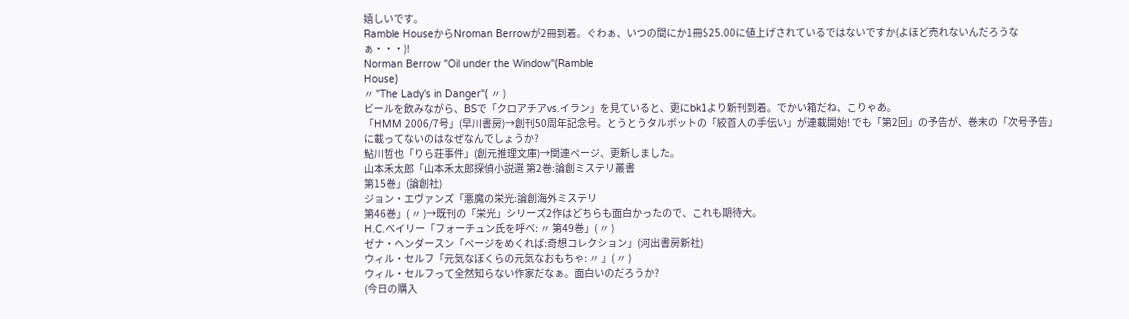嬉しいです。
Ramble HouseからNroman Berrowが2冊到着。ぐわぁ、いつの間にか1冊$25.00に値上げされているではないですか(よほど売れないんだろうなぁ・・・)!
Norman Berrow "Oil under the Window"(Ramble
House)
〃 "The Lady's in Danger"( 〃 )
ビールを飲みながら、BSで「クロアチアvs.イラン」を見ていると、更にbk1より新刊到着。でかい箱だね、こりゃあ。
「HMM 2006/7号」(早川書房)→創刊50周年記念号。とうとうタルボットの「絞首人の手伝い」が連載開始! でも「第2回」の予告が、巻末の「次号予告」に載ってないのはなぜなんでしょうか?
鮎川哲也「りら荘事件」(創元推理文庫)→関連ページ、更新しました。
山本禾太郎「山本禾太郎探偵小説選 第2巻:論創ミステリ叢書
第15巻」(論創社)
ジョン・エヴァンズ「悪魔の栄光:論創海外ミステリ
第46巻」( 〃 )→既刊の「栄光」シリーズ2作はどちらも面白かったので、これも期待大。
H.C.ベイリー「フォーチュン氏を呼べ: 〃 第49巻」( 〃 )
ゼナ・ヘンダースン「ページをめくれば:奇想コレクション」(河出書房新社)
ウィル・セルフ「元気なぼくらの元気なおもちゃ: 〃 」( 〃 )
ウィル・セルフって全然知らない作家だなぁ。面白いのだろうか?
(今日の購入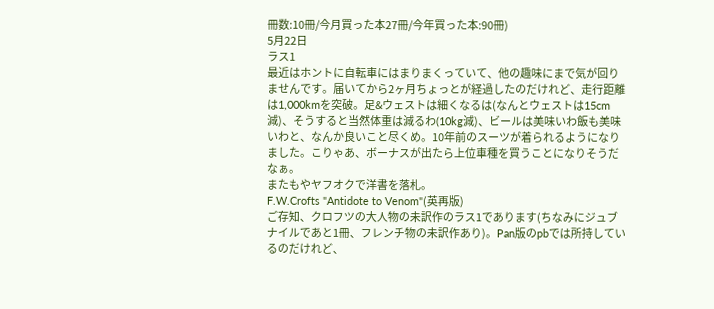冊数:10冊/今月買った本27冊/今年買った本:90冊)
5月22日
ラス1
最近はホントに自転車にはまりまくっていて、他の趣味にまで気が回りませんです。届いてから2ヶ月ちょっとが経過したのだけれど、走行距離は1,000kmを突破。足&ウェストは細くなるは(なんとウェストは15cm減)、そうすると当然体重は減るわ(10kg減)、ビールは美味いわ飯も美味いわと、なんか良いこと尽くめ。10年前のスーツが着られるようになりました。こりゃあ、ボーナスが出たら上位車種を買うことになりそうだなぁ。
またもやヤフオクで洋書を落札。
F.W.Crofts "Antidote to Venom"(英再版)
ご存知、クロフツの大人物の未訳作のラス1であります(ちなみにジュブナイルであと1冊、フレンチ物の未訳作あり)。Pan版のpbでは所持しているのだけれど、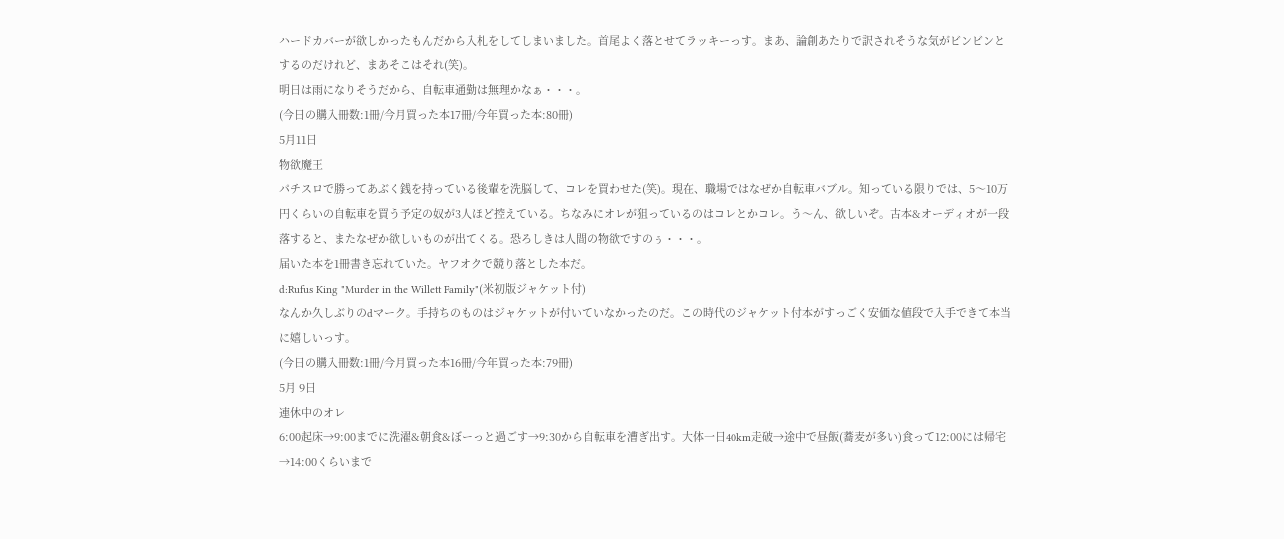ハードカバーが欲しかったもんだから入札をしてしまいました。首尾よく落とせてラッキーっす。まあ、論創あたりで訳されそうな気がビンビンとするのだけれど、まあそこはそれ(笑)。
明日は雨になりそうだから、自転車通勤は無理かなぁ・・・。
(今日の購入冊数:1冊/今月買った本17冊/今年買った本:80冊)
5月11日
物欲魔王
パチスロで勝ってあぶく銭を持っている後輩を洗脳して、コレを買わせた(笑)。現在、職場ではなぜか自転車バブル。知っている限りでは、5〜10万円くらいの自転車を買う予定の奴が3人ほど控えている。ちなみにオレが狙っているのはコレとかコレ。う〜ん、欲しいぞ。古本&オーディオが一段落すると、またなぜか欲しいものが出てくる。恐ろしきは人間の物欲ですのぅ・・・。
届いた本を1冊書き忘れていた。ヤフオクで競り落とした本だ。
d:Rufus King "Murder in the Willett Family"(米初版ジャケット付)
なんか久しぶりのdマーク。手持ちのものはジャケットが付いていなかったのだ。この時代のジャケット付本がすっごく安価な値段で入手できて本当に嬉しいっす。
(今日の購入冊数:1冊/今月買った本16冊/今年買った本:79冊)
5月 9日
連休中のオレ
6:00起床→9:00までに洗濯&朝食&ぼーっと過ごす→9:30から自転車を漕ぎ出す。大体一日40km走破→途中で昼飯(蕎麦が多い)食って12:00には帰宅→14:00くらいまで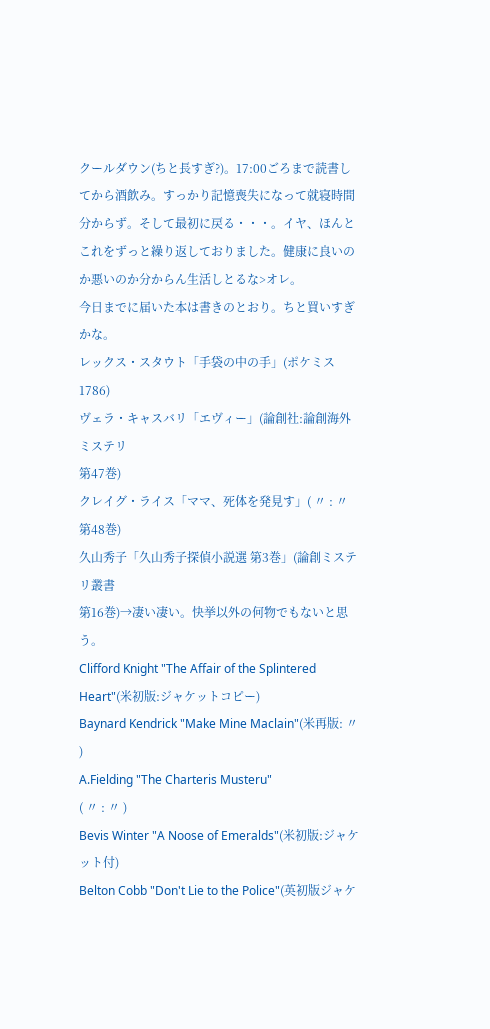クールダウン(ちと長すぎ?)。17:00ごろまで読書してから酒飲み。すっかり記憶喪失になって就寝時間分からず。そして最初に戻る・・・。イヤ、ほんとこれをずっと繰り返しておりました。健康に良いのか悪いのか分からん生活しとるな>オレ。
今日までに届いた本は書きのとおり。ちと買いすぎかな。
レックス・スタウト「手袋の中の手」(ポケミス1786)
ヴェラ・キャスバリ「エヴィー」(論創社:論創海外ミステリ
第47巻)
クレイグ・ライス「ママ、死体を発見す」( 〃 : 〃 第48巻)
久山秀子「久山秀子探偵小説選 第3巻」(論創ミステリ叢書
第16巻)→凄い凄い。快挙以外の何物でもないと思う。
Clifford Knight "The Affair of the Splintered
Heart"(米初版:ジャケットコピー)
Baynard Kendrick "Make Mine Maclain"(米再版: 〃 )
A.Fielding "The Charteris Musteru"
( 〃 : 〃 )
Bevis Winter "A Noose of Emeralds"(米初版:ジャケット付)
Belton Cobb "Don't Lie to the Police"(英初版ジャケ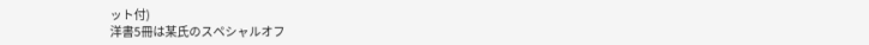ット付)
洋書5冊は某氏のスペシャルオフ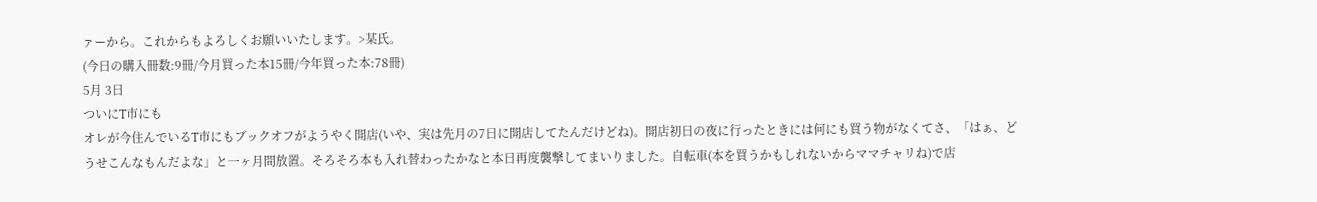ァーから。これからもよろしくお願いいたします。>某氏。
(今日の購入冊数:9冊/今月買った本15冊/今年買った本:78冊)
5月 3日
ついにT市にも
オレが今住んでいるT市にもブックオフがようやく開店(いや、実は先月の7日に開店してたんだけどね)。開店初日の夜に行ったときには何にも買う物がなくてさ、「はぁ、どうせこんなもんだよな」と一ヶ月間放置。そろそろ本も入れ替わったかなと本日再度襲撃してまいりました。自転車(本を買うかもしれないからママチャリね)で店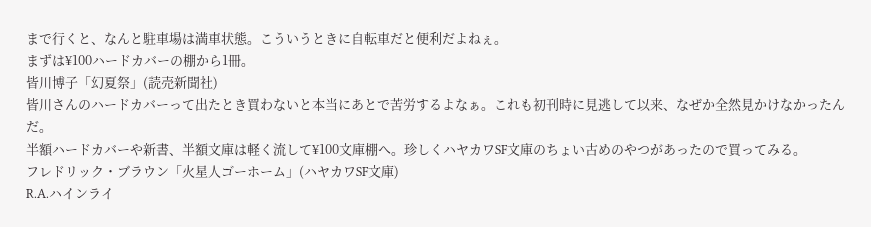まで行くと、なんと駐車場は満車状態。こういうときに自転車だと便利だよねぇ。
まずは¥100ハードカバーの棚から1冊。
皆川博子「幻夏祭」(読売新聞社)
皆川さんのハードカバーって出たとき買わないと本当にあとで苦労するよなぁ。これも初刊時に見逃して以来、なぜか全然見かけなかったんだ。
半額ハードカバーや新書、半額文庫は軽く流して¥100文庫棚へ。珍しくハヤカワSF文庫のちょい古めのやつがあったので買ってみる。
フレドリック・ブラウン「火星人ゴーホーム」(ハヤカワSF文庫)
R.A.ハインライ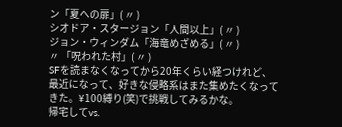ン「夏への扉」( 〃 )
シオドア・スタージョン「人間以上」( 〃 )
ジョン・ウィンダム「海竜めざめる」( 〃 )
〃 「呪われた村」( 〃 )
SFを読まなくなってから20年くらい経つけれど、最近になって、好きな侵略系はまた集めたくなってきた。¥100縛り(笑)で挑戦してみるかな。
帰宅してvs.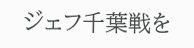ジェフ千葉戦を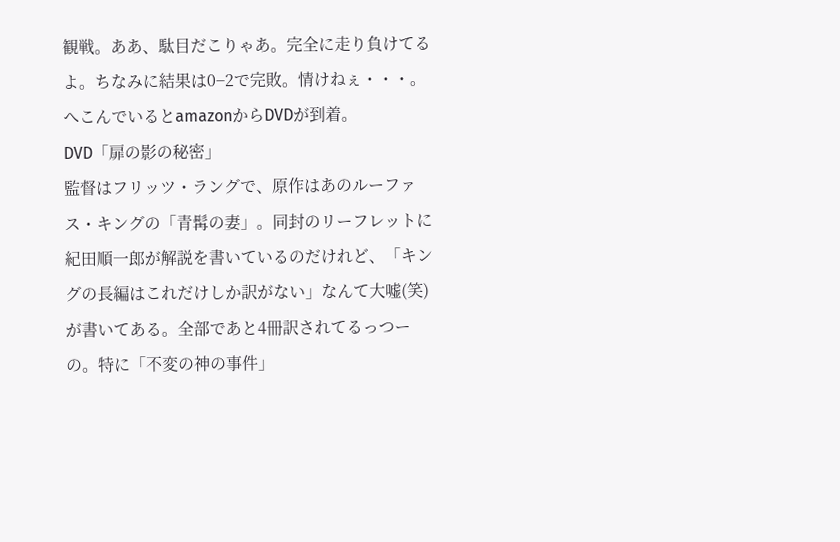観戦。ああ、駄目だこりゃあ。完全に走り負けてるよ。ちなみに結果は0−2で完敗。情けねぇ・・・。
へこんでいるとamazonからDVDが到着。
DVD「扉の影の秘密」
監督はフリッツ・ラングで、原作はあのルーファス・キングの「青髯の妻」。同封のリーフレットに紀田順一郎が解説を書いているのだけれど、「キングの長編はこれだけしか訳がない」なんて大嘘(笑)が書いてある。全部であと4冊訳されてるっつーの。特に「不変の神の事件」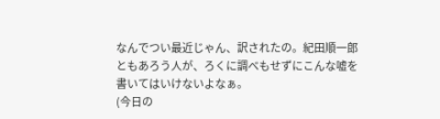なんでつい最近じゃん、訳されたの。紀田順一郎ともあろう人が、ろくに調べもせずにこんな嘘を書いてはいけないよなぁ。
(今日の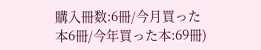購入冊数:6冊/今月買った本6冊/今年買った本:69冊)